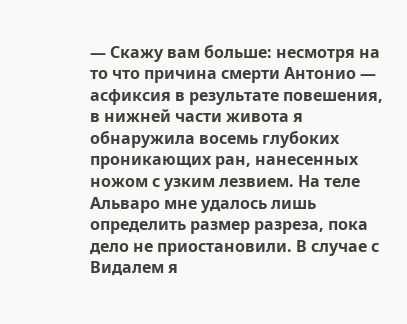— Скажу вам больше: несмотря на то что причина смерти Антонио — асфиксия в результате повешения, в нижней части живота я обнаружила восемь глубоких проникающих ран, нанесенных ножом с узким лезвием. На теле Альваро мне удалось лишь определить размер разреза, пока дело не приостановили. В случае с Видалем я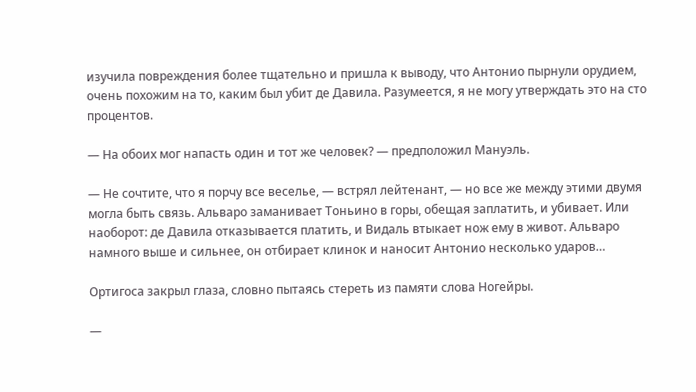изучила повреждения более тщательно и пришла к выводу, что Антонио пырнули орудием, очень похожим на то, каким был убит де Давила. Разумеется, я не могу утверждать это на сто процентов.

— На обоих мог напасть один и тот же человек? — предположил Мануэль.

— Не сочтите, что я порчу все веселье, — встрял лейтенант, — но все же между этими двумя могла быть связь. Альваро заманивает Тоньино в горы, обещая заплатить, и убивает. Или наоборот: де Давила отказывается платить, и Видаль втыкает нож ему в живот. Альваро намного выше и сильнее, он отбирает клинок и наносит Антонио несколько ударов…

Ортигоса закрыл глаза, словно пытаясь стереть из памяти слова Ногейры.

—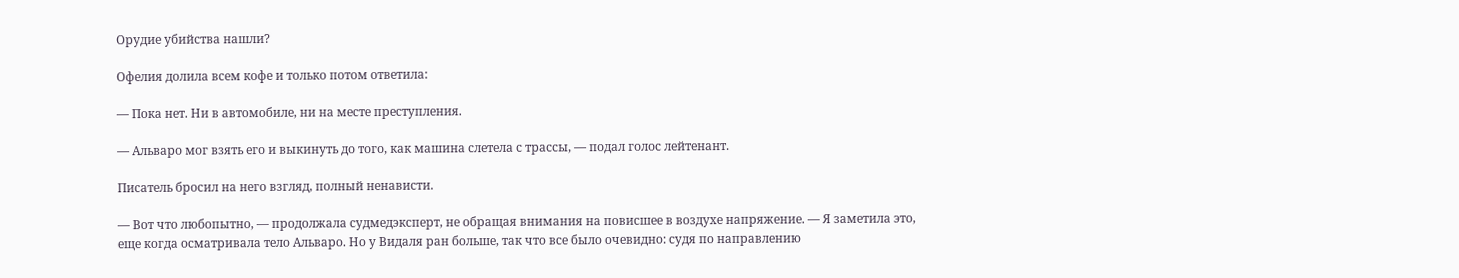Орудие убийства нашли?

Офелия долила всем кофе и только потом ответила:

— Пока нет. Ни в автомобиле, ни на месте преступления.

— Альваро мог взять его и выкинуть до того, как машина слетела с трассы, — подал голос лейтенант.

Писатель бросил на него взгляд, полный ненависти.

— Вот что любопытно, — продолжала судмедэксперт, не обращая внимания на повисшее в воздухе напряжение. — Я заметила это, еще когда осматривала тело Альваро. Но у Видаля ран больше, так что все было очевидно: судя по направлению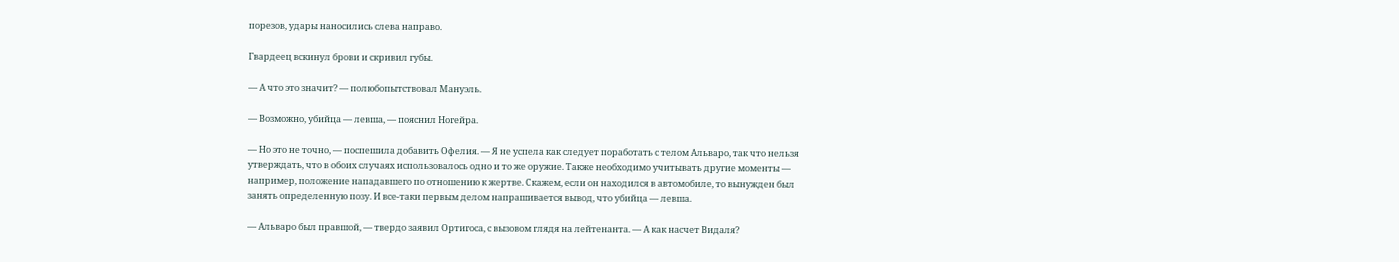порезов, удары наносились слева направо.

Гвардеец вскинул брови и скривил губы.

— А что это значит? — полюбопытствовал Мануэль.

— Возможно, убийца — левша, — пояснил Ногейра.

— Но это не точно, — поспешила добавить Офелия. — Я не успела как следует поработать с телом Альваро, так что нельзя утверждать, что в обоих случаях использовалось одно и то же оружие. Также необходимо учитывать другие моменты — например, положение нападавшего по отношению к жертве. Скажем, если он находился в автомобиле, то вынужден был занять определенную позу. И все-таки первым делом напрашивается вывод, что убийца — левша.

— Альваро был правшой, — твердо заявил Ортигоса, с вызовом глядя на лейтенанта. — А как насчет Видаля?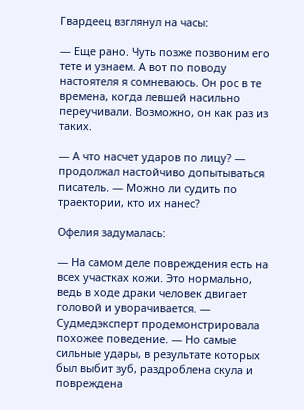Гвардеец взглянул на часы:

— Еще рано. Чуть позже позвоним его тете и узнаем. А вот по поводу настоятеля я сомневаюсь. Он рос в те времена, когда левшей насильно переучивали. Возможно, он как раз из таких.

— А что насчет ударов по лицу? — продолжал настойчиво допытываться писатель. — Можно ли судить по траектории, кто их нанес?

Офелия задумалась:

— На самом деле повреждения есть на всех участках кожи. Это нормально, ведь в ходе драки человек двигает головой и уворачивается. — Судмедэксперт продемонстрировала похожее поведение. — Но самые сильные удары, в результате которых был выбит зуб, раздроблена скула и повреждена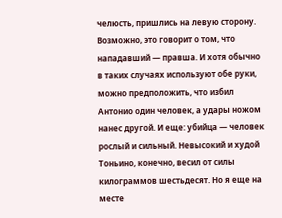челюсть, пришлись на левую сторону. Возможно, это говорит о том, что нападавший — правша. И хотя обычно в таких случаях используют обе руки, можно предположить, что избил Антонио один человек, а удары ножом нанес другой. И еще: убийца — человек рослый и сильный. Невысокий и худой Тоньино, конечно, весил от силы килограммов шестьдесят. Но я еще на месте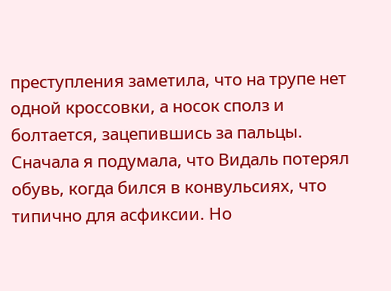преступления заметила, что на трупе нет одной кроссовки, а носок сполз и болтается, зацепившись за пальцы. Сначала я подумала, что Видаль потерял обувь, когда бился в конвульсиях, что типично для асфиксии. Но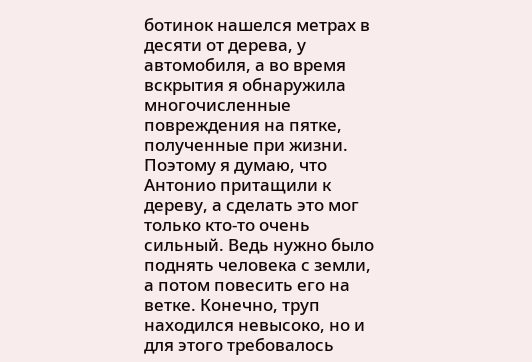ботинок нашелся метрах в десяти от дерева, у автомобиля, а во время вскрытия я обнаружила многочисленные повреждения на пятке, полученные при жизни. Поэтому я думаю, что Антонио притащили к дереву, а сделать это мог только кто-то очень сильный. Ведь нужно было поднять человека с земли, а потом повесить его на ветке. Конечно, труп находился невысоко, но и для этого требовалось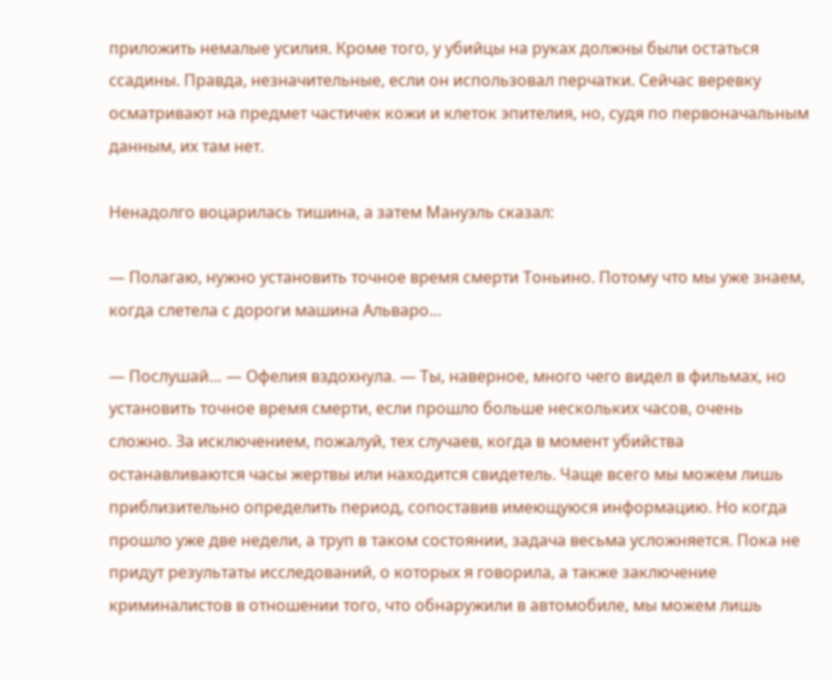приложить немалые усилия. Кроме того, у убийцы на руках должны были остаться ссадины. Правда, незначительные, если он использовал перчатки. Сейчас веревку осматривают на предмет частичек кожи и клеток эпителия, но, судя по первоначальным данным, их там нет.

Ненадолго воцарилась тишина, а затем Мануэль сказал:

— Полагаю, нужно установить точное время смерти Тоньино. Потому что мы уже знаем, когда слетела с дороги машина Альваро…

— Послушай… — Офелия вздохнула. — Ты, наверное, много чего видел в фильмах, но установить точное время смерти, если прошло больше нескольких часов, очень сложно. За исключением, пожалуй, тех случаев, когда в момент убийства останавливаются часы жертвы или находится свидетель. Чаще всего мы можем лишь приблизительно определить период, сопоставив имеющуюся информацию. Но когда прошло уже две недели, а труп в таком состоянии, задача весьма усложняется. Пока не придут результаты исследований, о которых я говорила, а также заключение криминалистов в отношении того, что обнаружили в автомобиле, мы можем лишь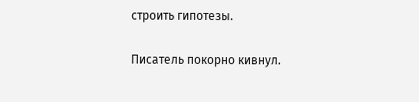строить гипотезы.

Писатель покорно кивнул.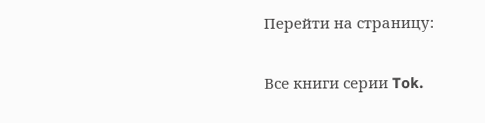Перейти на страницу:

Все книги серии Tok.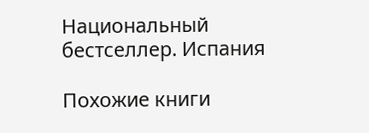Национальный бестселлер. Испания

Похожие книги